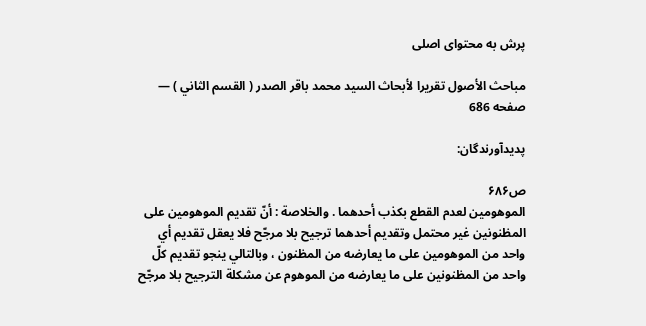پرش به محتوای اصلی

مباحث الأصول تقريرا لأبحاث السيد محمد باقر الصدر ( القسم الثاني ) — صفحه 686

پدیدآورندگان:

ص۶۸۶
الموهومين لعدم القطع بكذب أحدهما . والخلاصة : أنّ تقديم الموهومين على المظنونين غير محتمل وتقديم أحدهما ترجيح بلا مرجّح فلا يعقل تقديم أي واحد من الموهومين على ما يعارضه من المظنون ، وبالتالي ينجو تقديم كلّ واحد من المظنونين على ما يعارضه من الموهوم عن مشكلة الترجيح بلا مرجّح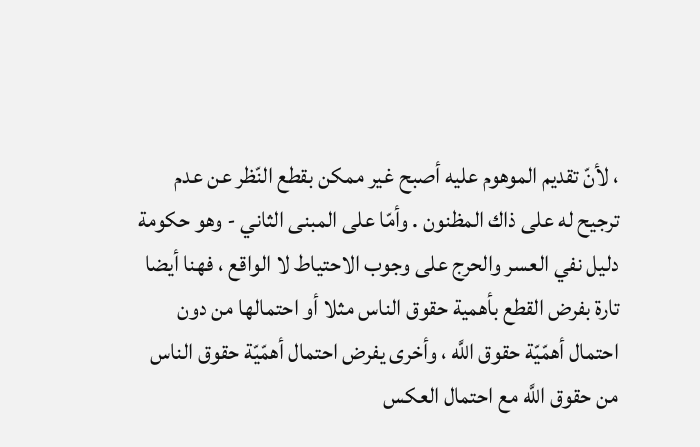، لأنّ تقديم الموهوم عليه أصبح غير ممكن بقطع النّظر عن عدم ترجيح له على ذاك المظنون . وأمّا على المبنى الثاني - وهو حكومة دليل نفي العسر والحرج على وجوب الاحتياط لا الواقع ، فهنا أيضا تارة بفرض القطع بأهمية حقوق الناس مثلا أو احتمالها من دون احتمال أهمّيّة حقوق اللَّه ، وأخرى يفرض احتمال أهمّيّة حقوق الناس من حقوق اللَّه مع احتمال العكس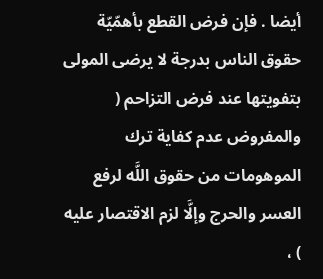أيضا . فإن فرض القطع بأهمّيّة حقوق الناس بدرجة لا يرضى المولى بتفويتها عند فرض التزاحم ( والمفروض عدم كفاية ترك الموهومات من حقوق اللَّه لرفع العسر والحرج وإلَّا لزم الاقتصار عليه ) ،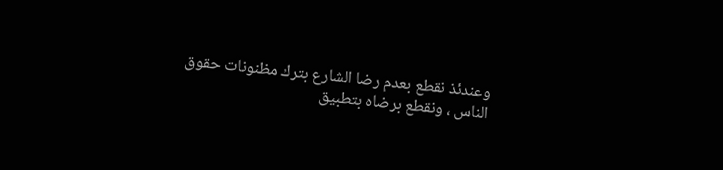وعندئذ نقطع بعدم رضا الشارع بترك مظنونات حقوق الناس ، ونقطع برضاه بتطبيق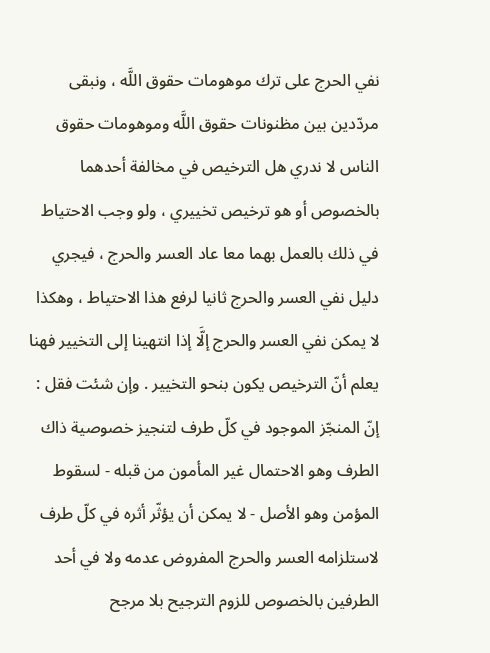نفي الحرج على ترك موهومات حقوق اللَّه ، ونبقى مردّدين بين مظنونات حقوق اللَّه وموهومات حقوق الناس لا ندري هل الترخيص في مخالفة أحدهما بالخصوص أو هو ترخيص تخييري ، ولو وجب الاحتياط في ذلك بالعمل بهما معا عاد العسر والحرج ، فيجري دليل نفي العسر والحرج ثانيا لرفع هذا الاحتياط ، وهكذا لا يمكن نفي العسر والحرج إلَّا إذا انتهينا إلى التخيير فهنا يعلم أنّ الترخيص يكون بنحو التخيير . وإن شئت فقل : إنّ المنجّز الموجود في كلّ طرف لتنجيز خصوصية ذاك الطرف وهو الاحتمال غير المأمون من قبله - لسقوط المؤمن وهو الأصل - لا يمكن أن يؤثّر أثره في كلّ طرف لاستلزامه العسر والحرج المفروض عدمه ولا في أحد الطرفين بالخصوص للزوم الترجيح بلا مرجح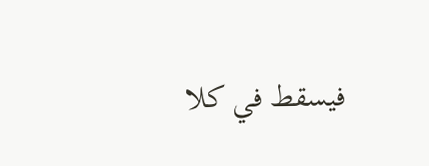فيسقط في كلا